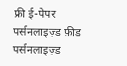फ्री ई-पेपर
पर्सनलाइज़्ड फ़ीड
पर्सनलाइज़्ड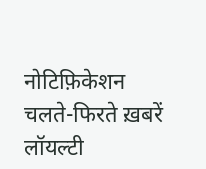नोटिफ़िकेशन
चलते-फिरते ख़बरें
लॉयल्टी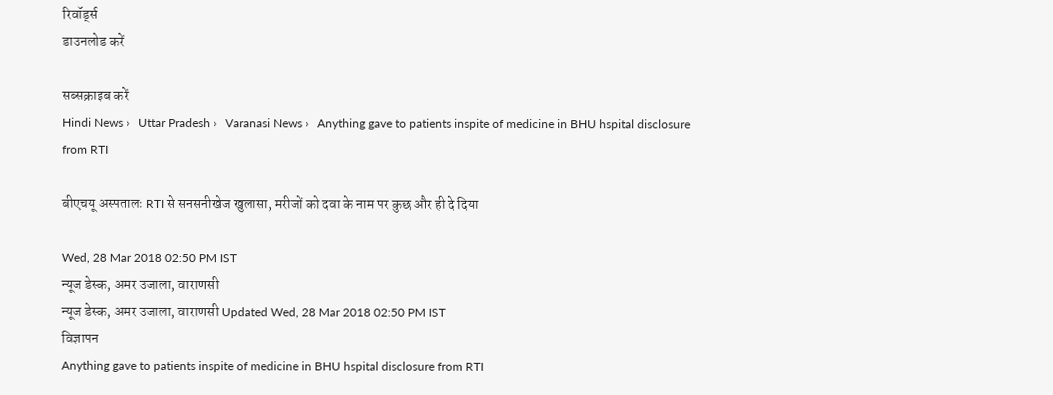रिवॉर्ड्स
डाउनलोड करें

सब्सक्राइब करें
Hindi News ›   Uttar Pradesh ›   Varanasi News ›   Anything gave to patients inspite of medicine in BHU hspital disclosure from RTI

बीएचयू अस्पतालः RTI से सनसनीखेज खुलासा, मरीजों को दवा के नाम पर कुछ और ही दे दिया

Wed, 28 Mar 2018 02:50 PM IST
न्यूज डेस्क, अमर उजाला, वाराणसी
न्यूज डेस्क, अमर उजाला, वाराणसी Updated Wed, 28 Mar 2018 02:50 PM IST
विज्ञापन
Anything gave to patients inspite of medicine in BHU hspital disclosure from RTI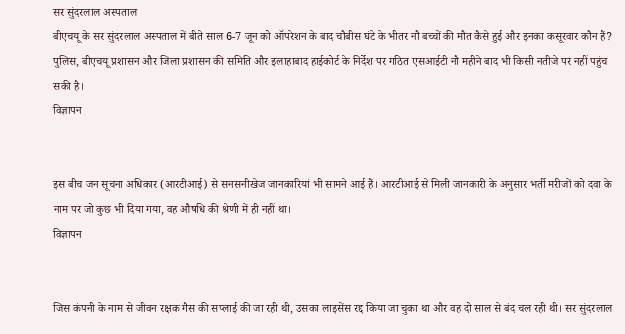सर सुंदरलाल अस्पताल
बीएचयू के सर सुंदरलाल अस्पताल में बीते साल 6-7 जून को ऑपरेशन के बाद चौबीस घंटे के भीतर नौ बच्चों की मौत कैसे हुई और इनका कसूरवार कौन हैं? पुलिस, बीएचयू प्रशासन और जिला प्रशासन की समिति और इलाहाबाद हाईकोर्ट के निर्देश पर गठित एसआईटी नौ महीने बाद भी किसी नतीजे पर नहीं पहुंच सकी है।
विज्ञापन


इस बीच जन सूचना अधिकार (आरटीआई) से सनसनीखेज जानकारियां भी सामने आई हैं। आरटीआई से मिली जानकारी के अनुसार भर्ती मरीजों को दवा के नाम पर जो कुछ भी दिया गया, वह औषधि की श्रेणी में ही नहीं था।
विज्ञापन


जिस कंपनी के नाम से जीवन रक्षक गैस की सप्लाई की जा रही थी, उसका लाइसेंस रद्द किया जा चुका था और वह दो साल से बंद चल रही थी। सर सुंदरलाल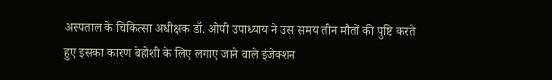अस्पताल के चिकित्सा अधीक्षक डॉ. ओपी उपाध्याय ने उस समय तीन मौतों की पुष्टि करते हुए इसका कारण बेहोशी के लिए लगाए जाने वाले इंजेक्शन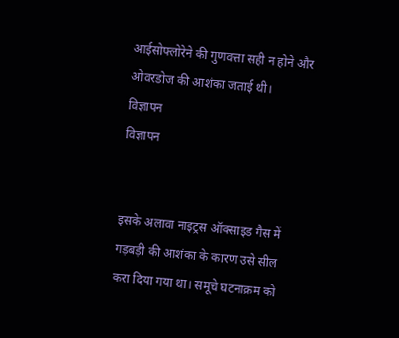आईसोफ्लोरेने की गुणवत्ता सही न होने और ओवरडोज की आशंका जताई थी।
विज्ञापन
विज्ञापन


इसके अलावा नाइट्रस ऑक्साइड गैस में गड़बड़ी की आशंका के कारण उसे सील करा दिया गया था। समूचे घटनाक्रम को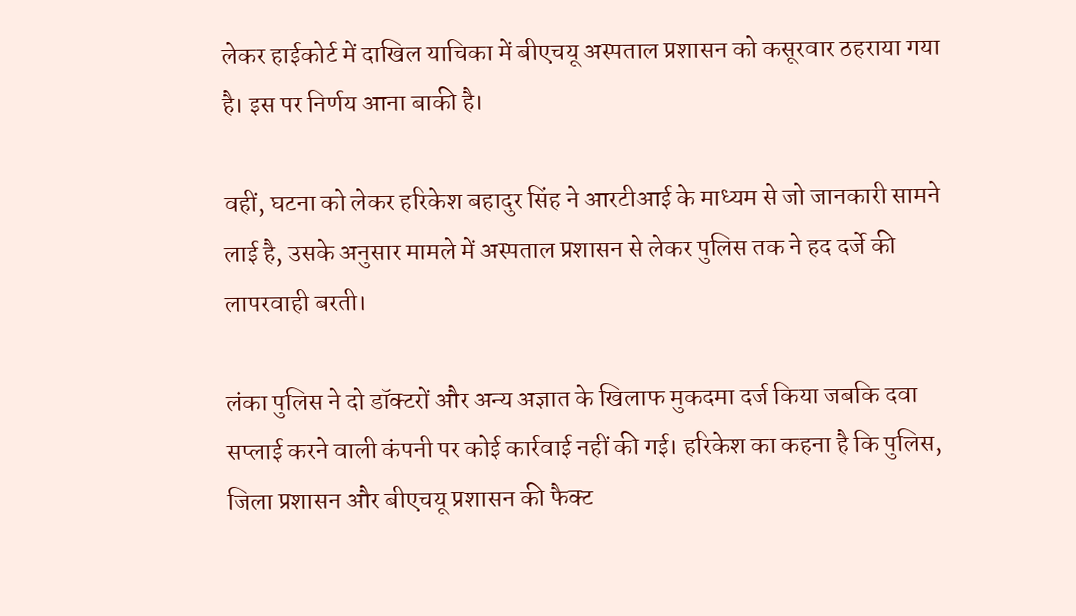लेकर हाईकोर्ट में दाखिल याचिका में बीएचयू अस्पताल प्रशासन को कसूरवार ठहराया गया है। इस पर निर्णय आना बाकी है।

वहीं, घटना को लेकर हरिकेश बहादुर सिंह ने आरटीआई के माध्यम से जो जानकारी सामने लाई है, उसके अनुसार मामले में अस्पताल प्रशासन से लेकर पुलिस तक ने हद दर्जे की लापरवाही बरती।

लंका पुलिस ने दो डॉक्टरों और अन्य अज्ञात के खिलाफ मुकदमा दर्ज किया जबकि दवा सप्लाई करने वाली कंपनी पर कोई कार्रवाई नहीं की गई। हरिकेश का कहना है कि पुलिस, जिला प्रशासन और बीएचयू प्रशासन की फैक्ट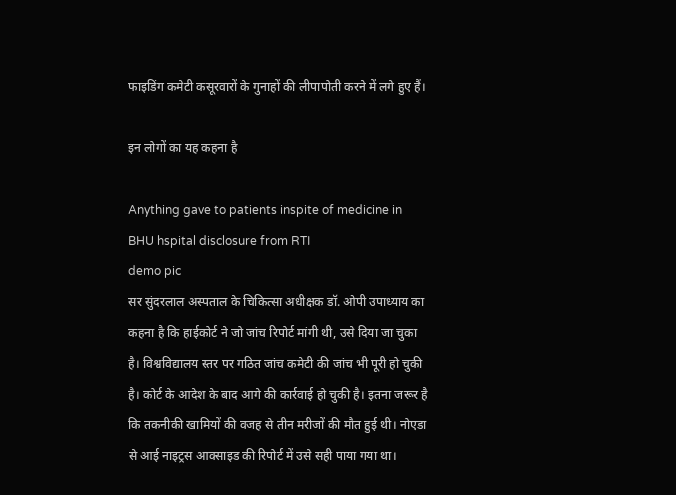फाइडिंग कमेटी कसूरवारों के गुनाहों की लीपापोती करने में लगे हुए हैं।

इन लोगों का यह कहना है

Anything gave to patients inspite of medicine in BHU hspital disclosure from RTI
demo pic
सर सुंदरलाल अस्पताल के चिकित्सा अधीक्षक डॉ. ओपी उपाध्याय का कहना है कि हाईकोर्ट ने जो जांच रिपोर्ट मांगी थी, उसे दिया जा चुका है। विश्वविद्यालय स्तर पर गठित जांच कमेटी की जांच भी पूरी हो चुकी है। कोर्ट के आदेश के बाद आगे की कार्रवाई हो चुकी है। इतना जरूर है कि तकनीकी खामियों की वजह से तीन मरीजों की मौत हुई थी। नोएडा से आई नाइट्रस आक्साइड की रिपोर्ट में उसे सही पाया गया था।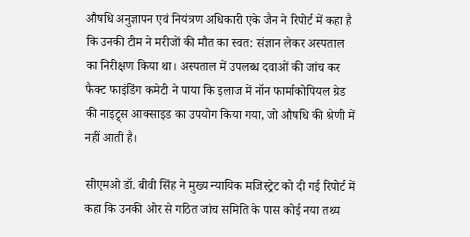औषधि अनुज्ञापन एवं नियंत्रण अधिकारी एके जैन ने रिपोर्ट में कहा है कि उनकी टीम ने मरीजों की मौत का स्वत: संज्ञान लेकर अस्पताल का निरीक्षण किया था। अस्पताल में उपलब्ध दवाओं की जांच कर फैक्ट फाइंडिंग कमेटी ने पाया कि इलाज में नॉन फार्माकोपियल ग्रेड की नाइट्र्स आक्साइड का उपयोग किया गया, जो औषधि की श्रेणी में नहीं आती है।

सीएमओ डॉ. बीवी सिंह ने मुख्य न्यायिक मजिस्ट्रेट को दी गई रिपोर्ट में कहा कि उनकी ओर से गठित जांच समिति के पास कोई नया तथ्य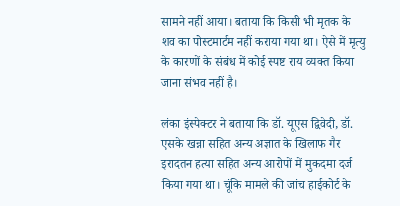सामने नहीं आया। बताया कि किसी भी मृतक के शव का पोस्टमार्टम नहीं कराया गया था। ऐसे में मृत्यु के कारणों के संबंध में कोई स्पष्ट राय व्यक्त किया जाना संभव नहीं है।

लंका इंस्पेक्टर ने बताया कि डॉ. यूएस द्विवेदी, डॉ. एसके खन्ना सहित अन्य अज्ञात के खिलाफ गैर इरादतन हत्या सहित अन्य आरोपों में मुकदमा दर्ज किया गया था। चूंकि मामले की जांच हाईकोर्ट के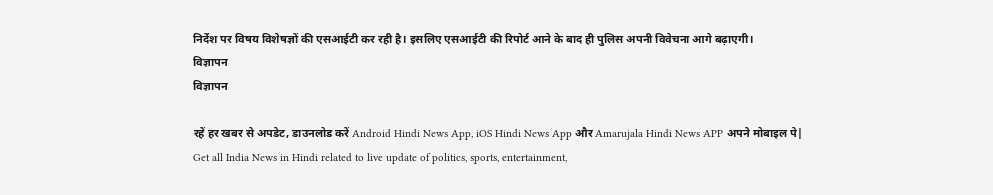निर्देश पर विषय विशेषज्ञों की एसआईटी कर रही है। इसलिए एसआईटी की रिपोर्ट आने के बाद ही पुलिस अपनी विवेचना आगे बढ़ाएगी।
विज्ञापन
विज्ञापन

रहें हर खबर से अपडेट, डाउनलोड करें Android Hindi News App, iOS Hindi News App और Amarujala Hindi News APP अपने मोबाइल पे|
Get all India News in Hindi related to live update of politics, sports, entertainment,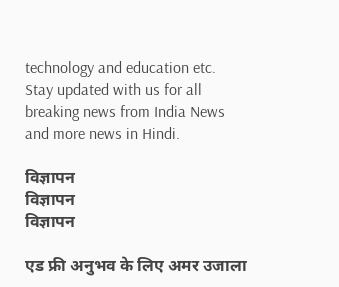technology and education etc. Stay updated with us for all breaking news from India News and more news in Hindi.

विज्ञापन
विज्ञापन
विज्ञापन

एड फ्री अनुभव के लिए अमर उजाला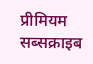प्रीमियम सब्सक्राइब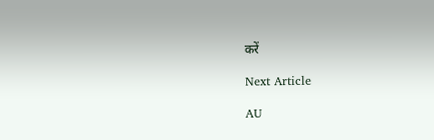करें

Next Article

AU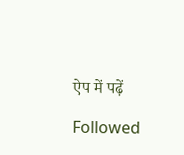ऐप में पढ़ें

Followed